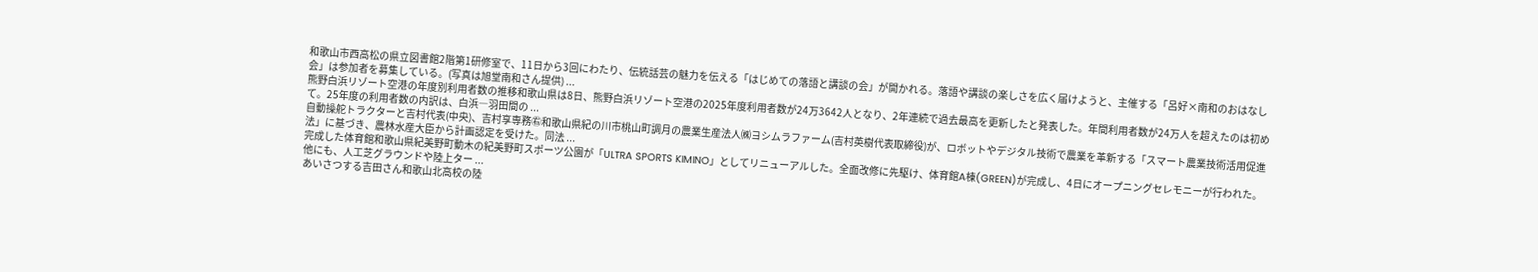和歌山市西高松の県立図書館2階第1研修室で、11日から3回にわたり、伝統話芸の魅力を伝える「はじめての落語と講談の会」が開かれる。落語や講談の楽しさを広く届けようと、主催する「呂好×南和のおはなし会」は参加者を募集している。(写真は旭堂南和さん提供) ...
熊野白浜リゾート空港の年度別利用者数の推移和歌山県は8日、熊野白浜リゾート空港の2025年度利用者数が24万3642人となり、2年連続で過去最高を更新したと発表した。年間利用者数が24万人を超えたのは初めて。25年度の利用者数の内訳は、白浜―羽田間の ...
自動操舵トラクターと吉村代表(中央)、吉村享専務㊨和歌山県紀の川市桃山町調月の農業生産法人㈱ヨシムラファーム(吉村英樹代表取締役)が、ロボットやデジタル技術で農業を革新する「スマート農業技術活用促進法」に基づき、農林水産大臣から計画認定を受けた。同法 ...
完成した体育館和歌山県紀美野町動木の紀美野町スポーツ公園が「ULTRA SPORTS KIMINO」としてリニューアルした。全面改修に先駆け、体育館A棟(GREEN)が完成し、4日にオープニングセレモニーが行われた。他にも、人工芝グラウンドや陸上ター ...
あいさつする吉田さん和歌山北高校の陸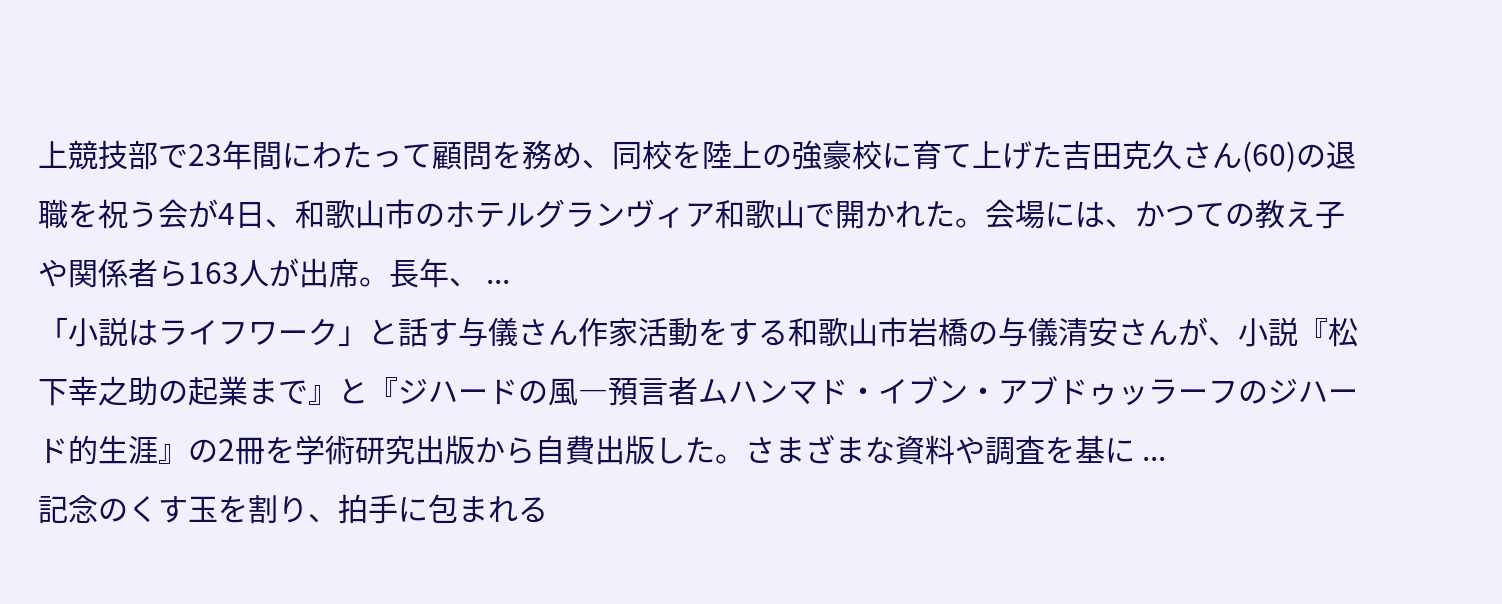上競技部で23年間にわたって顧問を務め、同校を陸上の強豪校に育て上げた吉田克久さん(60)の退職を祝う会が4日、和歌山市のホテルグランヴィア和歌山で開かれた。会場には、かつての教え子や関係者ら163人が出席。長年、 ...
「小説はライフワーク」と話す与儀さん作家活動をする和歌山市岩橋の与儀清安さんが、小説『松下幸之助の起業まで』と『ジハードの風―預言者ムハンマド・イブン・アブドゥッラーフのジハード的生涯』の2冊を学術研究出版から自費出版した。さまざまな資料や調査を基に ...
記念のくす玉を割り、拍手に包まれる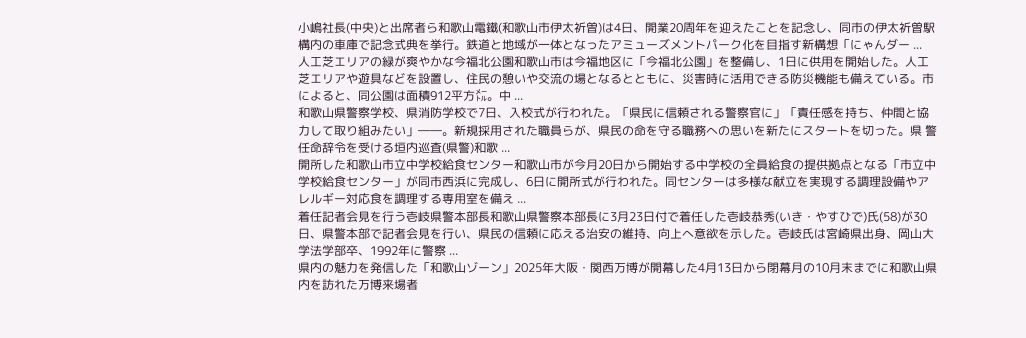小嶋社長(中央)と出席者ら和歌山電鐵(和歌山市伊太祈曽)は4日、開業20周年を迎えたことを記念し、同市の伊太祈曽駅構内の車庫で記念式典を挙行。鉄道と地域が一体となったアミューズメントパーク化を目指す新構想「にゃんダー ...
人工芝エリアの緑が爽やかな今福北公園和歌山市は今福地区に「今福北公園」を整備し、1日に供用を開始した。人工芝エリアや遊具などを設置し、住民の憩いや交流の場となるとともに、災害時に活用できる防災機能も備えている。市によると、同公園は面積912平方㍍。中 ...
和歌山県警察学校、県消防学校で7日、入校式が行われた。「県民に信頼される警察官に」「責任感を持ち、仲間と協力して取り組みたい」――。新規採用された職員らが、県民の命を守る職務への思いを新たにスタートを切った。県 警任命辞令を受ける垣内巡査(県警)和歌 ...
開所した和歌山市立中学校給食センター和歌山市が今月20日から開始する中学校の全員給食の提供拠点となる「市立中学校給食センター」が同市西浜に完成し、6日に開所式が行われた。同センターは多様な献立を実現する調理設備やアレルギー対応食を調理する専用室を備え ...
着任記者会見を行う壱岐県警本部長和歌山県警察本部長に3月23日付で着任した壱岐恭秀(いき・やすひで)氏(58)が30日、県警本部で記者会見を行い、県民の信頼に応える治安の維持、向上へ意欲を示した。壱岐氏は宮崎県出身、岡山大学法学部卒、1992年に警察 ...
県内の魅力を発信した「和歌山ゾーン」2025年大阪・関西万博が開幕した4月13日から閉幕月の10月末までに和歌山県内を訪れた万博来場者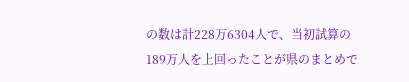の数は計228万6304人で、当初試算の189万人を上回ったことが県のまとめで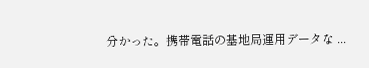分かった。携帯電話の基地局運用データな ...